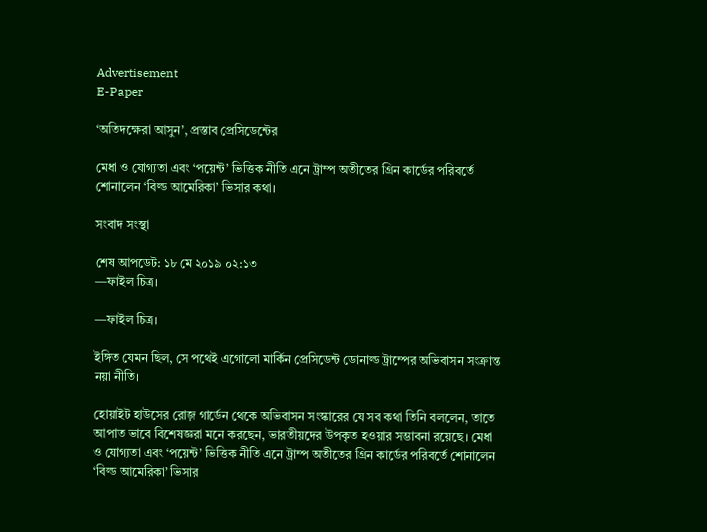Advertisement
E-Paper

‘অতিদক্ষেরা আসুন’, প্রস্তাব প্রেসিডেন্টের

মেধা ও যোগ্যতা এবং ‘পয়েন্ট’ ভিত্তিক নীতি এনে ট্রাম্প অতীতের গ্রিন কার্ডের পরিবর্তে শোনালেন ‘বিল্ড আমেরিকা’ ভিসার কথা।

সংবাদ সংস্থা

শেষ আপডেট: ১৮ মে ২০১৯ ০২:১৩
—ফাইল চিত্র।

—ফাইল চিত্র।

ইঙ্গিত যেমন ছিল, সে পথেই এগোলো মার্কিন প্রেসিডেন্ট ডোনাল্ড ট্রাম্পের অভিবাসন সংক্রান্ত নয়া নীতি।

হোয়াইট হাউসের রোজ় গার্ডেন থেকে অভিবাসন সংস্কারের যে সব কথা তিনি বললেন, তাতে আপাত ভাবে বিশেষজ্ঞরা মনে করছেন, ভারতীয়দের উপকৃত হওয়ার সম্ভাবনা রয়েছে। মেধা ও যোগ্যতা এবং ‘পয়েন্ট’ ভিত্তিক নীতি এনে ট্রাম্প অতীতের গ্রিন কার্ডের পরিবর্তে শোনালেন ‘বিল্ড আমেরিকা’ ভিসার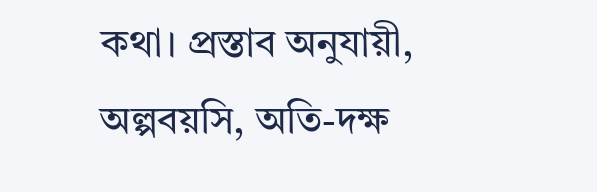কথা। প্রস্তাব অনুযায়ী, অল্পবয়সি, অতি-দক্ষ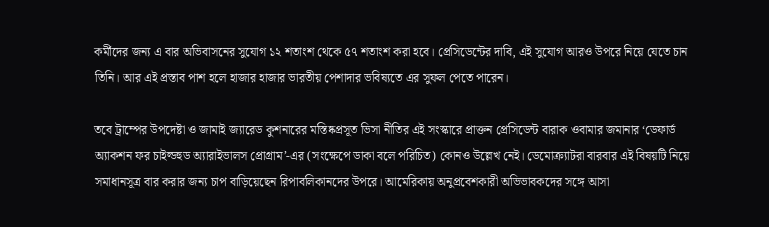কর্মীদের জন্য এ বার অভিবাসনের সুযোগ ১২ শতাংশ থেকে ৫৭ শতাংশ করা হবে। প্রেসিডেন্টের দাবি, এই সুযোগ আরও উপরে নিয়ে যেতে চান তিনি। আর এই প্রস্তাব পাশ হলে হাজার হাজার ভারতীয় পেশাদার ভবিষ্যতে এর সুফল পেতে পারেন।

তবে ট্রাম্পের উপদেষ্টা ও জামাই জ্যারেড কুশনারের মস্তিষ্কপ্রসূত ভিসা নীতির এই সংস্কারে প্রাক্তন প্রেসিডেন্ট বারাক ওবামার জমানার ‘ডেফার্ড অ্যাকশন ফর চাইল্ডহুড অ্যারাইভালস প্রোগ্রাম’-এর (সংক্ষেপে ডাকা বলে পরিচিত) কোনও উল্লেখ নেই। ডেমোক্র্যাটরা বারবার এই বিষয়টি নিয়ে সমাধানসূত্র বার করার জন্য চাপ বাড়িয়েছেন রিপাবলিকানদের উপরে। আমেরিকায় অনুপ্রবেশকারী অভিভাবকদের সঙ্গে আসা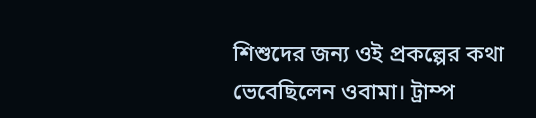শিশুদের জন্য ওই প্রকল্পের কথা ভেবেছিলেন ওবামা। ট্রাম্প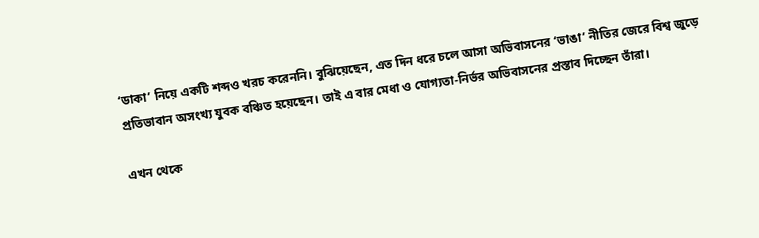‘ডাকা’ নিয়ে একটি শব্দও খরচ করেননি। বুঝিয়েছেন, এত দিন ধরে চলে আসা অভিবাসনের ‘ভাঙা’ নীতির জেরে বিশ্ব জুড়ে প্রতিভাবান অসংখ্য যুবক বঞ্চিত হয়েছেন। তাই এ বার মেধা ও যোগ্যতা-নির্ভর অভিবাসনের প্রস্তাব দিচ্ছেন তাঁরা।

এখন থেকে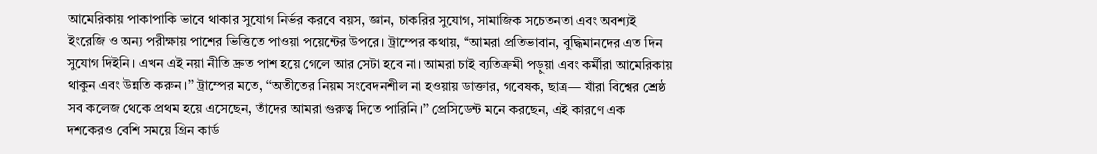আমেরিকায় পাকাপাকি ভাবে থাকার সুযোগ নির্ভর করবে বয়স, জ্ঞান, চাকরির সুযোগ, সামাজিক সচেতনতা এবং অবশ্যই ইংরেজি ও অন্য পরীক্ষায় পাশের ভিত্তিতে পাওয়া পয়েন্টের উপরে। ট্রাম্পের কথায়, ‘‘আমরা প্রতিভাবান, বুদ্ধিমানদের এত দিন সুযোগ দিইনি। এখন এই নয়া নীতি দ্রুত পাশ হয়ে গেলে আর সেটা হবে না। আমরা চাই ব্যতিক্রমী পড়ুয়া এবং কর্মীরা আমেরিকায় থাকুন এবং উন্নতি করুন।’’ ট্রাম্পের মতে, ‘‘অতীতের নিয়ম সংবেদনশীল না হওয়ায় ডাক্তার, গবেষক, ছাত্র— যাঁরা বিশ্বের শ্রেষ্ঠ সব কলেজ থেকে প্রথম হয়ে এসেছেন, তাঁদের আমরা গুরুত্ব দিতে পারিনি।’’ প্রেসিডেন্ট মনে করছেন, এই কারণে এক দশকেরও বেশি সময়ে গ্রিন কার্ড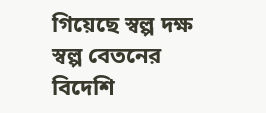গিয়েছে স্বল্প দক্ষ স্বল্প বেতনের বিদেশি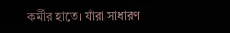কর্মীর হাতে। যাঁরা সাধারণ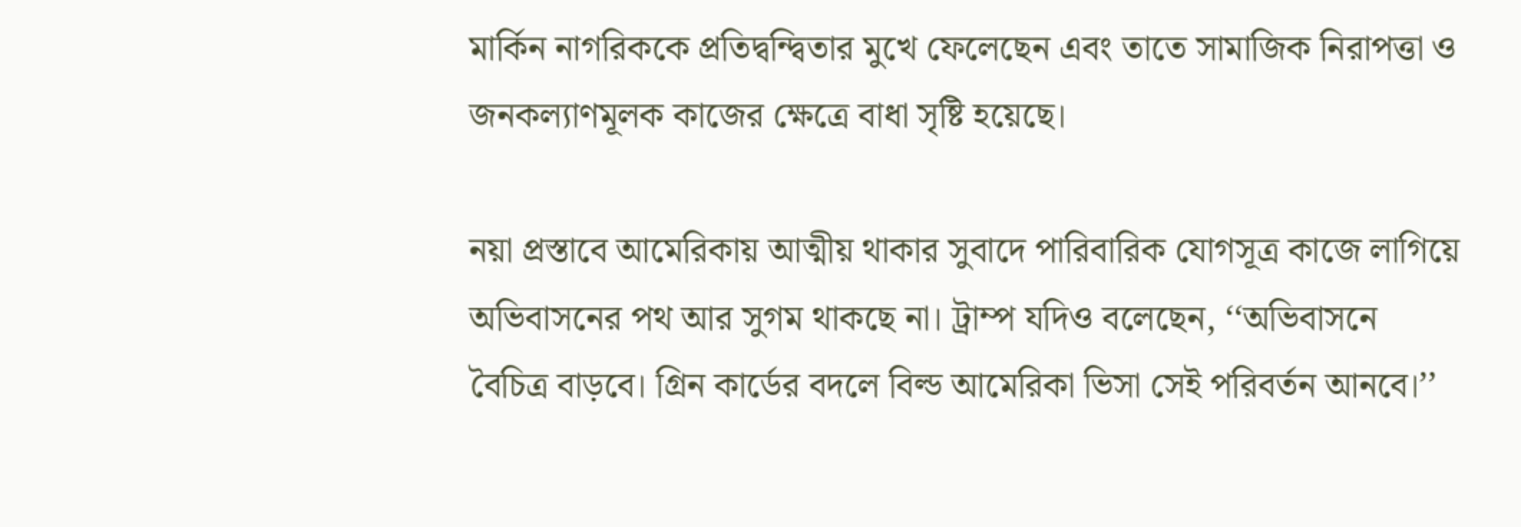মার্কিন নাগরিককে প্রতিদ্বন্দ্বিতার মুখে ফেলেছেন এবং তাতে সামাজিক নিরাপত্তা ও জনকল্যাণমূলক কাজের ক্ষেত্রে বাধা সৃষ্টি হয়েছে।

নয়া প্রস্তাবে আমেরিকায় আত্মীয় থাকার সুবাদে পারিবারিক যোগসূত্র কাজে লাগিয়ে অভিবাসনের পথ আর সুগম থাকছে না। ট্রাম্প যদিও বলেছেন, ‘‘অভিবাসনে বৈচিত্র বাড়বে। গ্রিন কার্ডের বদলে বিল্ড আমেরিকা ভিসা সেই পরিবর্তন আনবে।’’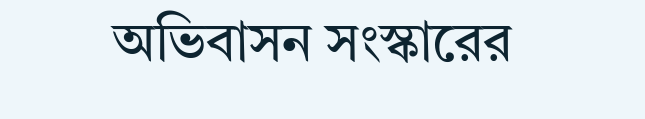অভিবাসন সংস্কারের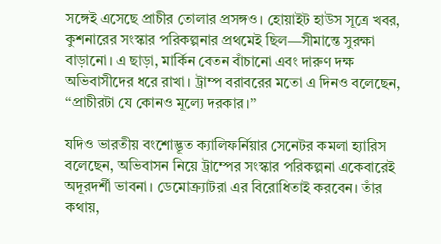সঙ্গেই এসেছে প্রাচীর তোলার প্রসঙ্গও। হোয়াইট হাউস সূত্রে খবর, কুশনারের সংস্কার পরিকল্পনার প্রথমেই ছিল—সীমান্তে সুরক্ষা বাড়ানো। এ ছাড়া, মার্কিন বেতন বাঁচানো এবং দারুণ দক্ষ অভিবাসীদের ধরে রাখা। ট্রাম্প বরাবরের মতো এ দিনও বলেছেন, ‘‘প্রাচীরটা যে কোনও মূল্যে দরকার।’’

যদিও ভারতীয় বংশোদ্ভূত ক্যালিফর্নিয়ার সেনেটর কমলা হ্যারিস বলেছেন, অভিবাসন নিয়ে ট্রাম্পের সংস্কার পরিকল্পনা একেবারেই অদূরদর্শী ভাবনা। ডেমোক্র্যাটরা এর বিরোধিতাই করবেন। তাঁর কথায়,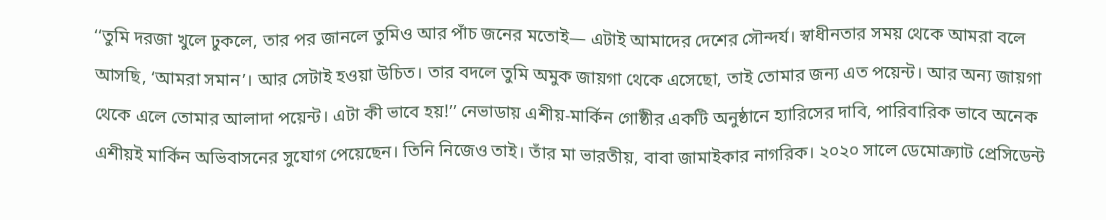‘‘তুমি দরজা খুলে ঢুকলে, তার পর জানলে তুমিও আর পাঁচ জনের মতোই— এটাই আমাদের দেশের সৌন্দর্য। স্বাধীনতার সময় থেকে আমরা বলে আসছি, ‘আমরা সমান’। আর সেটাই হওয়া উচিত। তার বদলে তুমি অমুক জায়গা থেকে এসেছো, তাই তোমার জন্য এত পয়েন্ট। আর অন্য জায়গা থেকে এলে তোমার আলাদা পয়েন্ট। এটা কী ভাবে হয়!’’ নেভাডায় এশীয়-মার্কিন গোষ্ঠীর একটি অনুষ্ঠানে হ্যারিসের দাবি, পারিবারিক ভাবে অনেক এশীয়ই মার্কিন অভিবাসনের সুযোগ পেয়েছেন। তিনি নিজেও তাই। তাঁর মা ভারতীয়, বাবা জামাইকার নাগরিক। ২০২০ সালে ডেমোক্র্যাট প্রেসিডেন্ট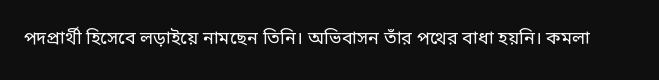পদপ্রার্থী হিসেবে লড়াইয়ে নামছেন তিনি। অভিবাসন তাঁর পথের বাধা হয়নি। কমলা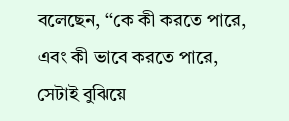বলেছেন, ‘‘কে কী করতে পারে, এবং কী ভাবে করতে পারে, সেটাই বুঝিয়ে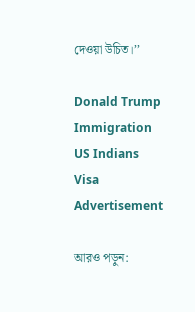দেওয়া উচিত।’’

Donald Trump Immigration US Indians Visa
Advertisement

আরও পড়ুন: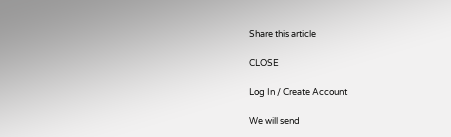Share this article

CLOSE

Log In / Create Account

We will send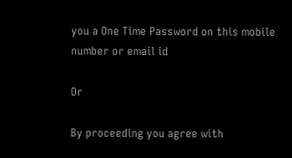you a One Time Password on this mobile number or email id

Or

By proceeding you agree with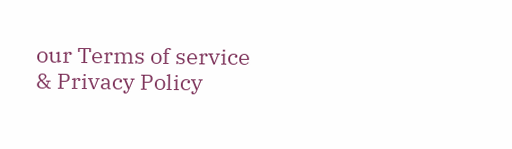our Terms of service & Privacy Policy